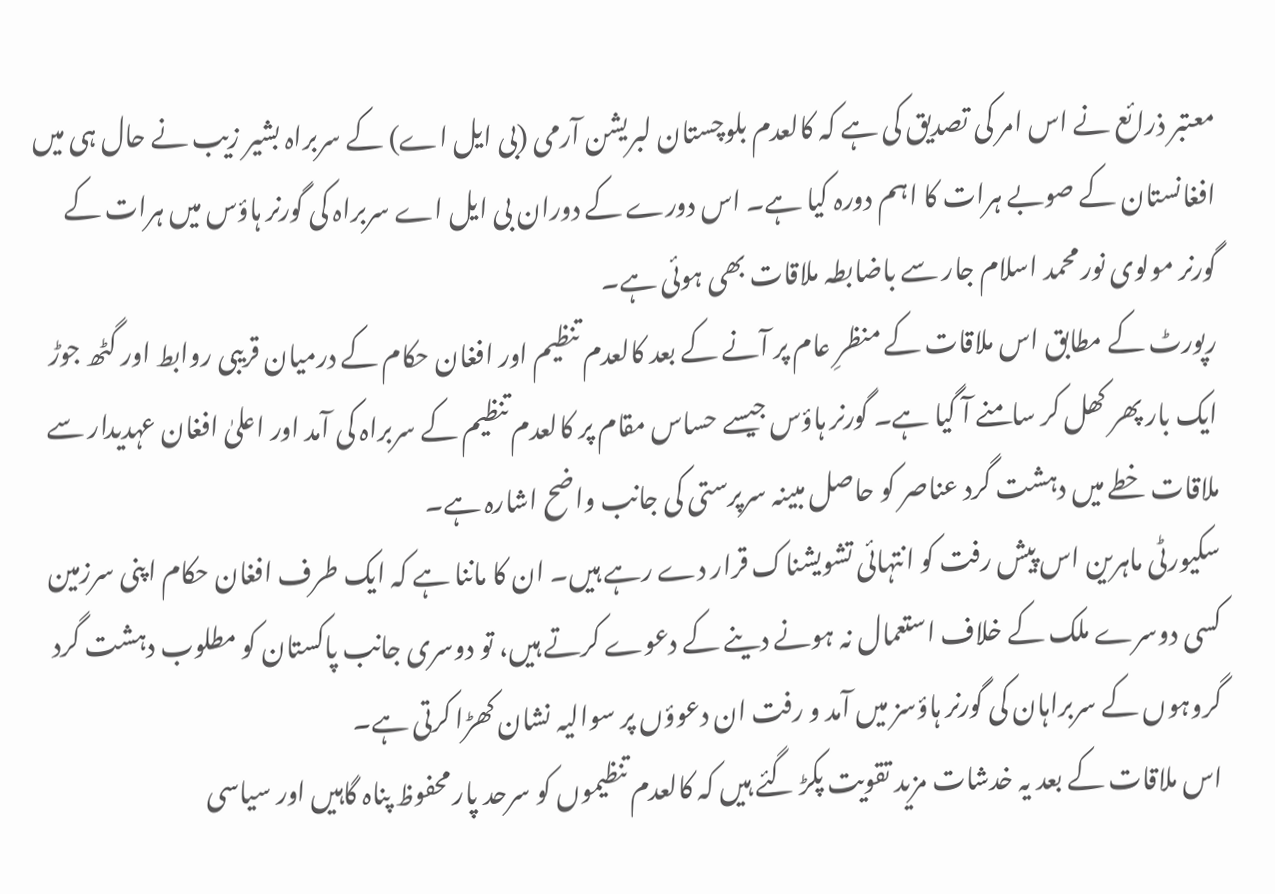معتبر ذرائع نے اس امر کی تصدیق کی ہے کہ کالعدم بلوچستان لبریشن آرمی (بی ایل اے) کے سربراہ بشیر زیب نے حال ہی میں افغانستان کے صوبے ہرات کا اہم دورہ کیا ہے۔ اس دورے کے دوران بی ایل اے سربراہ کی گورنر ہاؤس میں ہرات کے گورنر مولوی نور محمد اسلام جار سے باضابطہ ملاقات بھی ہوئی ہے۔
رپورٹ کے مطابق اس ملاقات کے منظرِ عام پر آنے کے بعد کالعدم تنظیم اور افغان حکام کے درمیان قریبی روابط اور گٹھ جوڑ ایک بار پھر کھل کر سامنے آ گیا ہے۔ گورنر ہاؤس جیسے حساس مقام پر کالعدم تنظیم کے سربراہ کی آمد اور اعلیٰ افغان عہدیدار سے ملاقات خطے میں دہشت گرد عناصر کو حاصل مبینہ سرپرستی کی جانب واضح اشارہ ہے۔
سکیورٹی ماہرین اس پیش رفت کو انتہائی تشویشناک قرار دے رہے ہیں۔ ان کا ماننا ہے کہ ایک طرف افغان حکام اپنی سرزمین کسی دوسرے ملک کے خلاف استعمال نہ ہونے دینے کے دعوے کرتے ہیں، تو دوسری جانب پاکستان کو مطلوب دہشت گرد گروہوں کے سربراہان کی گورنر ہاؤسز میں آمد و رفت ان دعوؤں پر سوالیہ نشان کھڑا کرتی ہے۔
اس ملاقات کے بعد یہ خدشات مزید تقویت پکڑ گئے ہیں کہ کالعدم تنظیموں کو سرحد پار محفوظ پناہ گاہیں اور سیاسی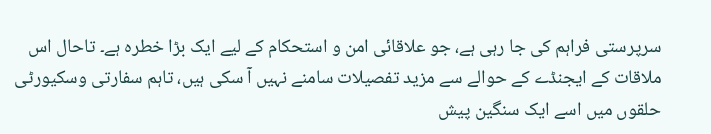سرپرستی فراہم کی جا رہی ہے، جو علاقائی امن و استحکام کے لیے ایک بڑا خطرہ ہے۔ تاحال اس ملاقات کے ایجنڈے کے حوالے سے مزید تفصیلات سامنے نہیں آ سکی ہیں، تاہم سفارتی وسکیورٹی حلقوں میں اسے ایک سنگین پیش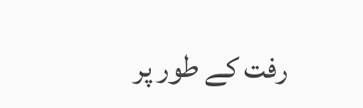رفت کے طور پر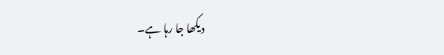دیکھا جا رہا ہے۔